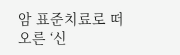암 표준치료로 떠오른 ‘신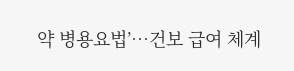약 병용요법’…건보 급여 체계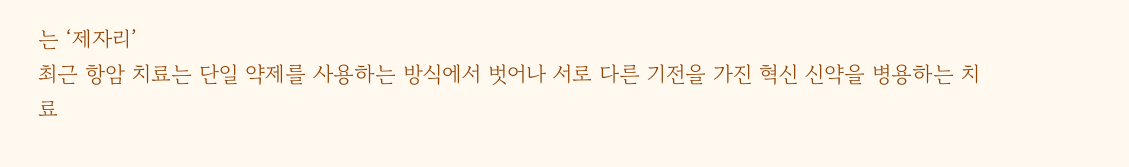는 ‘제자리’
최근 항암 치료는 단일 약제를 사용하는 방식에서 벗어나 서로 다른 기전을 가진 혁신 신약을 병용하는 치료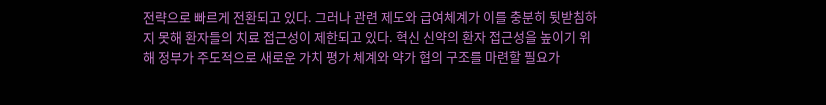전략으로 빠르게 전환되고 있다. 그러나 관련 제도와 급여체계가 이를 충분히 뒷받침하지 못해 환자들의 치료 접근성이 제한되고 있다. 혁신 신약의 환자 접근성을 높이기 위해 정부가 주도적으로 새로운 가치 평가 체계와 약가 협의 구조를 마련할 필요가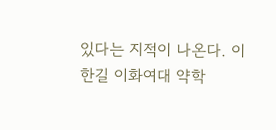있다는 지적이 나온다. 이한길 이화여대 약학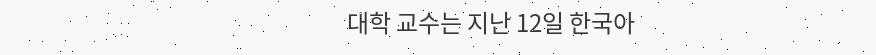대학 교수는 지난 12일 한국아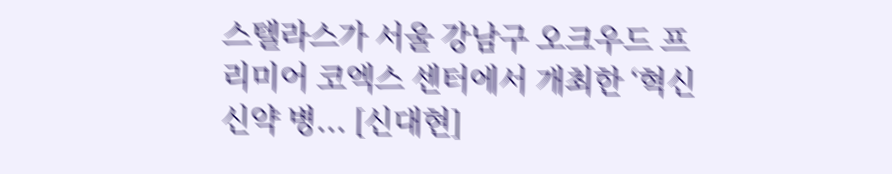스텔라스가 서울 강남구 오크우드 프리미어 코엑스 센터에서 개최한 ‘혁신 신약 병... [신대현]